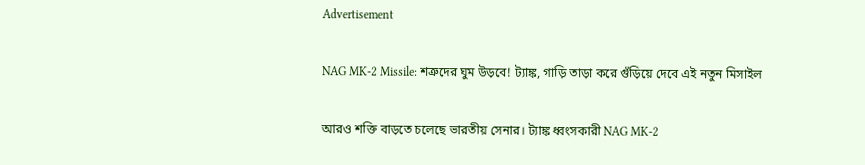Advertisement

NAG MK-2 Missile: শত্রুদের ঘুম উড়বে! ট্যাঙ্ক, গাড়ি তাড়া করে গুঁড়িয়ে দেবে এই নতুন মিসাইল

আরও শক্তি বাড়তে চলেছে ভারতীয় সেনার। ট্যাঙ্ক ধ্বংসকারী NAG MK-2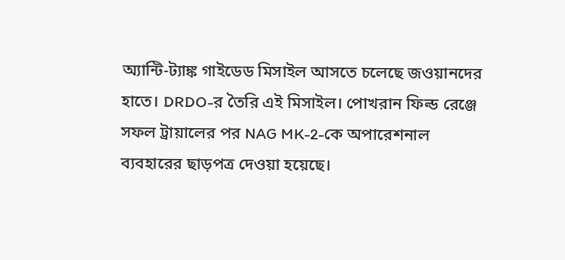অ্যান্টি-ট্যাঙ্ক গাইডেড মিসাইল আসতে চলেছে জওয়ানদের হাতে। DRDO-র তৈরি এই মিসাইল। পোখরান ফিল্ড রেঞ্জে সফল ট্রায়ালের পর NAG MK-2-কে অপারেশনাল ব্যবহারের ছাড়পত্র দেওয়া হয়েছে।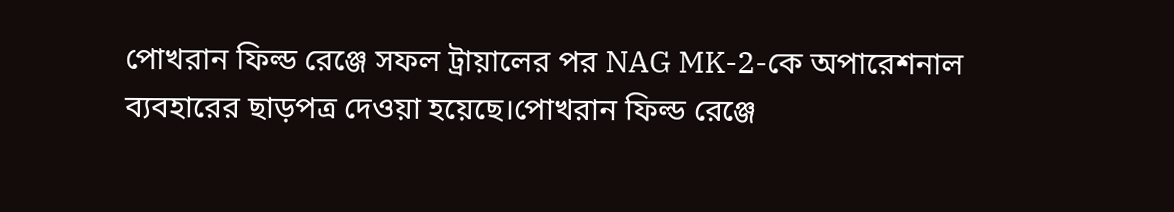পোখরান ফিল্ড রেঞ্জে সফল ট্রায়ালের পর NAG MK-2-কে অপারেশনাল ব্যবহারের ছাড়পত্র দেওয়া হয়েছে।পোখরান ফিল্ড রেঞ্জে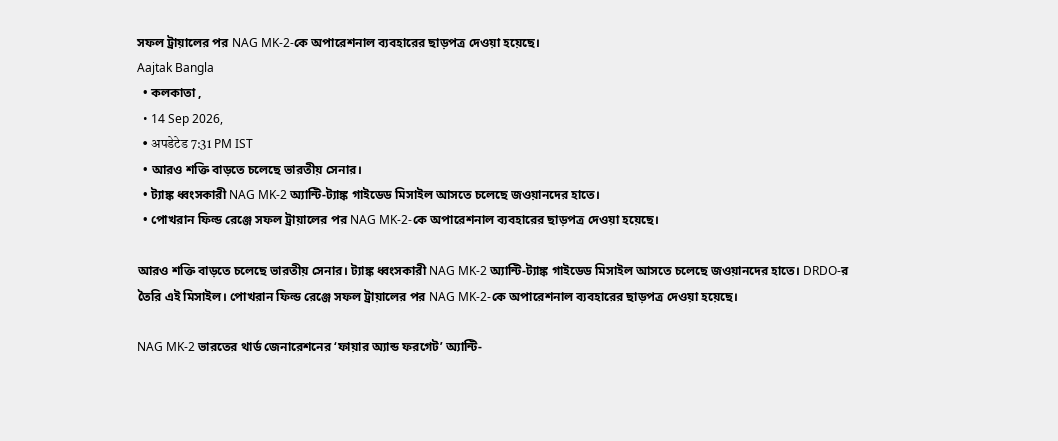সফল ট্রায়ালের পর NAG MK-2-কে অপারেশনাল ব্যবহারের ছাড়পত্র দেওয়া হয়েছে।
Aajtak Bangla
  • কলকাতা ,
  • 14 Sep 2026,
  • अपडेटेड 7:31 PM IST
  • আরও শক্তি বাড়তে চলেছে ভারতীয় সেনার।
  • ট্যাঙ্ক ধ্বংসকারী NAG MK-2 অ্যান্টি-ট্যাঙ্ক গাইডেড মিসাইল আসতে চলেছে জওয়ানদের হাতে।
  • পোখরান ফিল্ড রেঞ্জে সফল ট্রায়ালের পর NAG MK-2-কে অপারেশনাল ব্যবহারের ছাড়পত্র দেওয়া হয়েছে।

আরও শক্তি বাড়তে চলেছে ভারতীয় সেনার। ট্যাঙ্ক ধ্বংসকারী NAG MK-2 অ্যান্টি-ট্যাঙ্ক গাইডেড মিসাইল আসতে চলেছে জওয়ানদের হাতে। DRDO-র তৈরি এই মিসাইল। পোখরান ফিল্ড রেঞ্জে সফল ট্রায়ালের পর NAG MK-2-কে অপারেশনাল ব্যবহারের ছাড়পত্র দেওয়া হয়েছে।

NAG MK-2 ভারতের থার্ড জেনারেশনের ‘ফায়ার অ্যান্ড ফরগেট’ অ্যান্টি-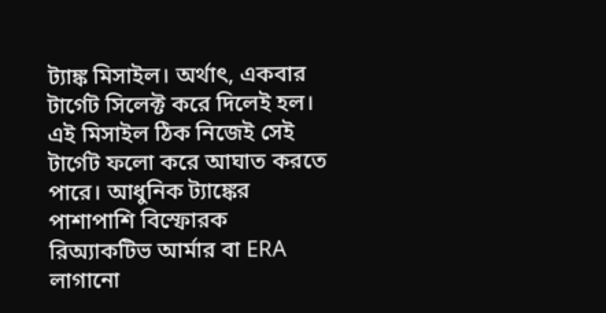ট্যাঙ্ক মিসাইল। অর্থাৎ, একবার টার্গেট সিলেক্ট করে দিলেই হল। এই মিসাইল ঠিক নিজেই সেই টার্গেট ফলো করে আঘাত করতে পারে। আধুনিক ট্যাঙ্কের পাশাপাশি বিস্ফোরক রিঅ্যাকটিভ আর্মার বা ERA লাগানো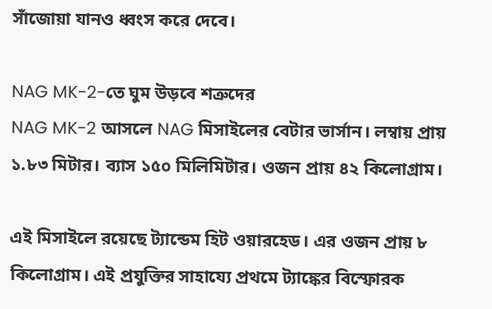সাঁজোয়া যানও ধ্বংস করে দেবে।

NAG MK-2-তে ঘুম উড়বে শত্রুদের
NAG MK-2 আসলে NAG মিসাইলের বেটার ভার্সান। লম্বায় প্রায় ১.৮৩ মিটার। ব্যাস ১৫০ মিলিমিটার। ওজন প্রায় ৪২ কিলোগ্রাম।

এই মিসাইলে রয়েছে ট্যান্ডেম হিট ওয়ারহেড। এর ওজন প্রায় ৮ কিলোগ্রাম। এই প্রযুক্তির সাহায্যে প্রথমে ট্যাঙ্কের বিস্ফোরক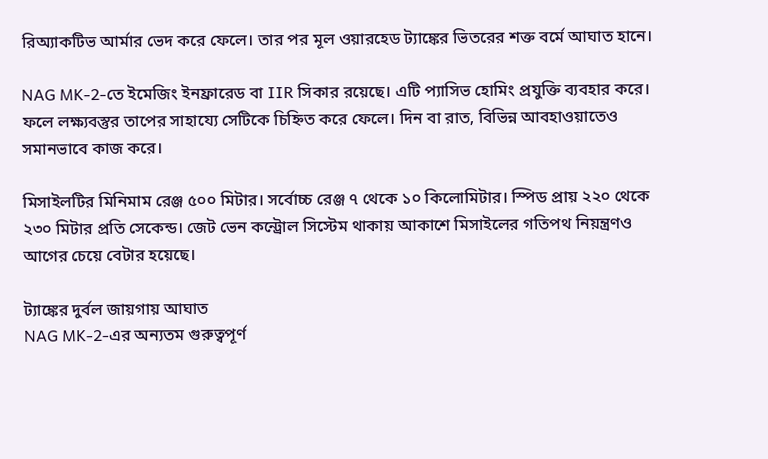রিঅ্যাকটিভ আর্মার ভেদ করে ফেলে। তার পর মূল ওয়ারহেড ট্যাঙ্কের ভিতরের শক্ত বর্মে আঘাত হানে।

NAG MK-2-তে ইমেজিং ইনফ্রারেড বা IIR সিকার রয়েছে। এটি প্যাসিভ হোমিং প্রযুক্তি ব্যবহার করে। ফলে লক্ষ্যবস্তুর তাপের সাহায্যে সেটিকে চিহ্নিত করে ফেলে। দিন বা রাত, বিভিন্ন আবহাওয়াতেও সমানভাবে কাজ করে।

মিসাইলটির মিনিমাম রেঞ্জ ৫০০ মিটার। সর্বোচ্চ রেঞ্জ ৭ থেকে ১০ কিলোমিটার। স্পিড প্রায় ২২০ থেকে ২৩০ মিটার প্রতি সেকেন্ড। জেট ভেন কন্ট্রোল সিস্টেম থাকায় আকাশে মিসাইলের গতিপথ নিয়ন্ত্রণও আগের চেয়ে বেটার হয়েছে।

ট্যাঙ্কের দুর্বল জায়গায় আঘাত
NAG MK-2-এর অন্যতম গুরুত্বপূর্ণ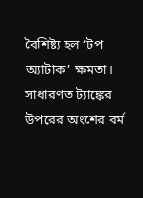বৈশিষ্ট্য হল ‘টপ অ্যাটাক’ ক্ষমতা। সাধারণত ট্যাঙ্কের উপরের অংশের বর্ম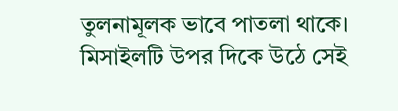তুলনামূলক ভাবে পাতলা থাকে। মিসাইলটি উপর দিকে উঠে সেই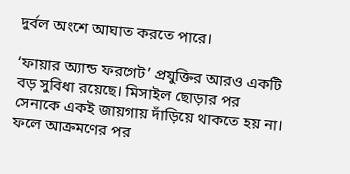দুর্বল অংশে আঘাত করতে পারে।

‘ফায়ার অ্যান্ড ফরগেট’ প্রযুক্তির আরও একটি বড় সুবিধা রয়েছে। মিসাইল ছোড়ার পর সেনাকে একই জায়গায় দাঁড়িয়ে থাকতে হয় না। ফলে আক্রমণের পর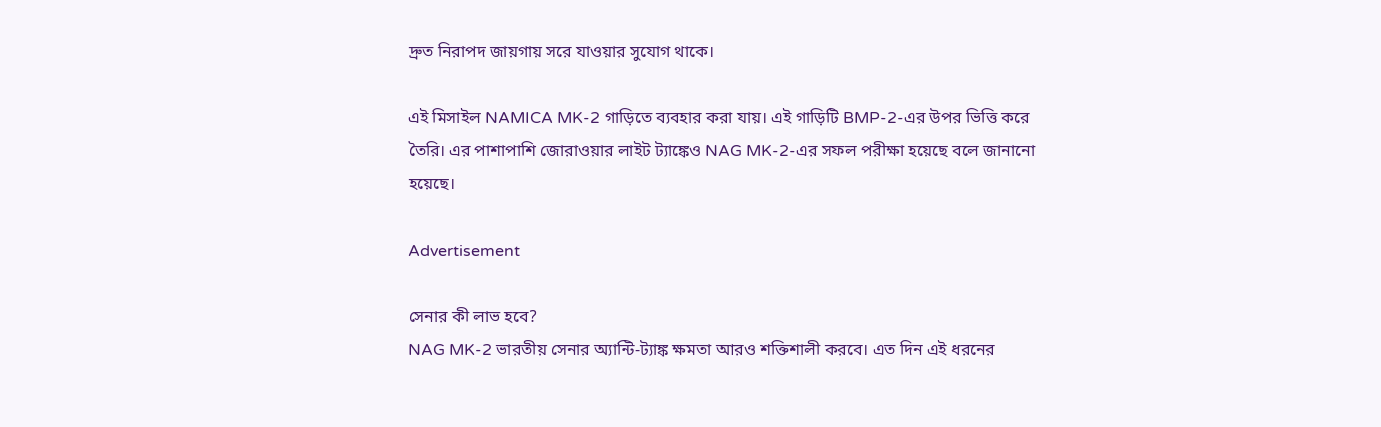দ্রুত নিরাপদ জায়গায় সরে যাওয়ার সুযোগ থাকে।

এই মিসাইল NAMICA MK-2 গাড়িতে ব্যবহার করা যায়। এই গাড়িটি BMP-2-এর উপর ভিত্তি করে তৈরি। এর পাশাপাশি জোরাওয়ার লাইট ট্যাঙ্কেও NAG MK-2-এর সফল পরীক্ষা হয়েছে বলে জানানো হয়েছে।

Advertisement

সেনার কী লাভ হবে?
NAG MK-2 ভারতীয় সেনার অ্যান্টি-ট্যাঙ্ক ক্ষমতা আরও শক্তিশালী করবে। এত দিন এই ধরনের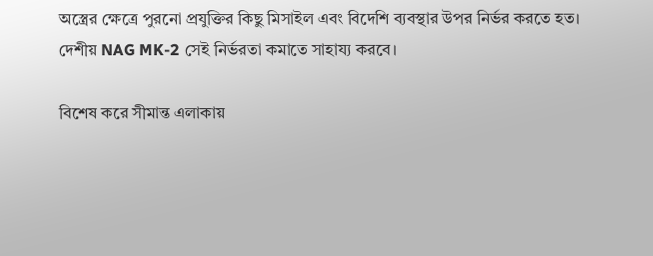অস্ত্রের ক্ষেত্রে পুরনো প্রযুক্তির কিছু মিসাইল এবং বিদেশি ব্যবস্থার উপর নির্ভর করতে হত। দেশীয় NAG MK-2 সেই নির্ভরতা কমাতে সাহায্য করবে।

বিশেষ করে সীমান্ত এলাকায়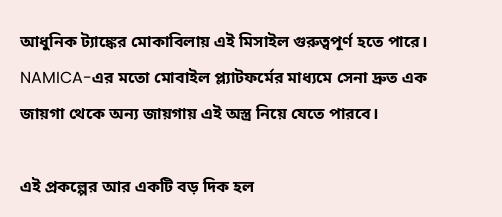আধুনিক ট্যাঙ্কের মোকাবিলায় এই মিসাইল গুরুত্বপূর্ণ হতে পারে। NAMICA-এর মতো মোবাইল প্ল্যাটফর্মের মাধ্যমে সেনা দ্রুত এক জায়গা থেকে অন্য জায়গায় এই অস্ত্র নিয়ে যেতে পারবে।

এই প্রকল্পের আর একটি বড় দিক হল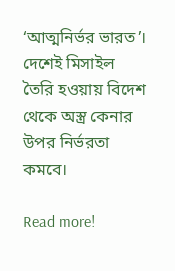‘আত্মনির্ভর ভারত’। দেশেই মিসাইল তৈরি হওয়ায় বিদেশ থেকে অস্ত্র কেনার উপর নির্ভরতা কমবে।

Read more!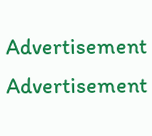Advertisement
Advertisement